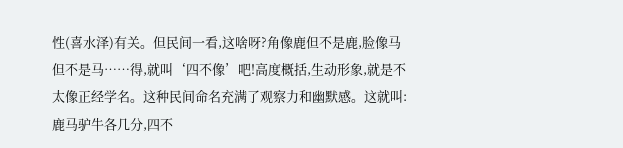性(喜水泽)有关。但民间一看,这啥呀?角像鹿但不是鹿,脸像马但不是马……得,就叫‘四不像’吧!高度概括,生动形象,就是不太像正经学名。这种民间命名充满了观察力和幽默感。这就叫:鹿马驴牛各几分,四不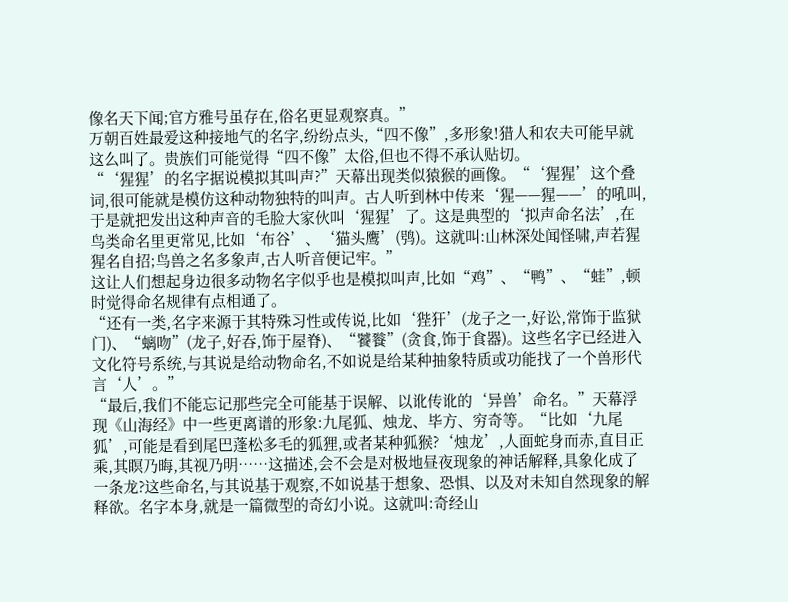像名天下闻;官方雅号虽存在,俗名更显观察真。”
万朝百姓最爱这种接地气的名字,纷纷点头,“四不像”,多形象!猎人和农夫可能早就这么叫了。贵族们可能觉得“四不像”太俗,但也不得不承认贴切。
“‘猩猩’的名字据说模拟其叫声?”天幕出现类似猿猴的画像。“‘猩猩’这个叠词,很可能就是模仿这种动物独特的叫声。古人听到林中传来‘猩——猩——’的吼叫,于是就把发出这种声音的毛脸大家伙叫‘猩猩’了。这是典型的‘拟声命名法’,在鸟类命名里更常见,比如‘布谷’、‘猫头鹰’(鸮)。这就叫:山林深处闻怪啸,声若猩猩名自招;鸟兽之名多象声,古人听音便记牢。”
这让人们想起身边很多动物名字似乎也是模拟叫声,比如“鸡”、“鸭”、“蛙”,顿时觉得命名规律有点相通了。
“还有一类,名字来源于其特殊习性或传说,比如‘狴犴’(龙子之一,好讼,常饰于监狱门)、“螭吻”(龙子,好吞,饰于屋脊)、“饕餮”(贪食,饰于食器)。这些名字已经进入文化符号系统,与其说是给动物命名,不如说是给某种抽象特质或功能找了一个兽形代言‘人’。”
“最后,我们不能忘记那些完全可能基于误解、以讹传讹的‘异兽’命名。”天幕浮现《山海经》中一些更离谱的形象:九尾狐、烛龙、毕方、穷奇等。“比如‘九尾狐’,可能是看到尾巴蓬松多毛的狐狸,或者某种狐猴?‘烛龙’,人面蛇身而赤,直目正乘,其瞑乃晦,其视乃明……这描述,会不会是对极地昼夜现象的神话解释,具象化成了一条龙?这些命名,与其说基于观察,不如说基于想象、恐惧、以及对未知自然现象的解释欲。名字本身,就是一篇微型的奇幻小说。这就叫:奇经山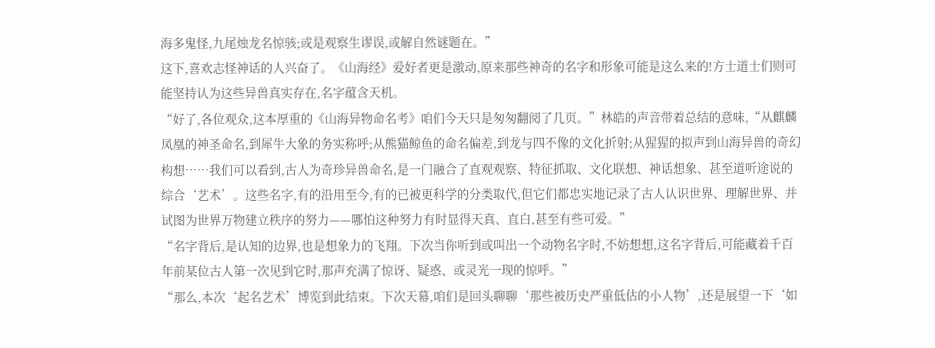海多鬼怪,九尾烛龙名惊骇;或是观察生谬误,或解自然谜题在。”
这下,喜欢志怪神话的人兴奋了。《山海经》爱好者更是激动,原来那些神奇的名字和形象可能是这么来的!方士道士们则可能坚持认为这些异兽真实存在,名字蕴含天机。
“好了,各位观众,这本厚重的《山海异物命名考》咱们今天只是匆匆翻阅了几页。”林皓的声音带着总结的意味,“从麒麟凤凰的神圣命名,到犀牛大象的务实称呼;从熊猫鲸鱼的命名偏差,到龙与四不像的文化折射;从猩猩的拟声到山海异兽的奇幻构想……我们可以看到,古人为奇珍异兽命名,是一门融合了直观观察、特征抓取、文化联想、神话想象、甚至道听途说的综合‘艺术’。这些名字,有的沿用至今,有的已被更科学的分类取代,但它们都忠实地记录了古人认识世界、理解世界、并试图为世界万物建立秩序的努力——哪怕这种努力有时显得天真、直白,甚至有些可爱。”
“名字背后,是认知的边界,也是想象力的飞翔。下次当你听到或叫出一个动物名字时,不妨想想,这名字背后,可能藏着千百年前某位古人第一次见到它时,那声充满了惊讶、疑惑、或灵光一现的惊呼。”
“那么,本次‘起名艺术’博览到此结束。下次天幕,咱们是回头聊聊‘那些被历史严重低估的小人物’,还是展望一下‘如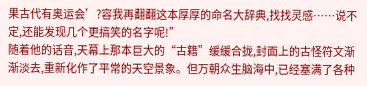果古代有奥运会’?容我再翻翻这本厚厚的命名大辞典,找找灵感……说不定,还能发现几个更搞笑的名字呢!”
随着他的话音,天幕上那本巨大的“古籍”缓缓合拢,封面上的古怪符文渐渐淡去,重新化作了平常的天空景象。但万朝众生脑海中,已经塞满了各种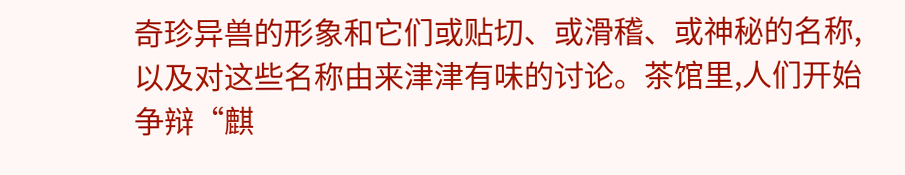奇珍异兽的形象和它们或贴切、或滑稽、或神秘的名称,以及对这些名称由来津津有味的讨论。茶馆里,人们开始争辩“麒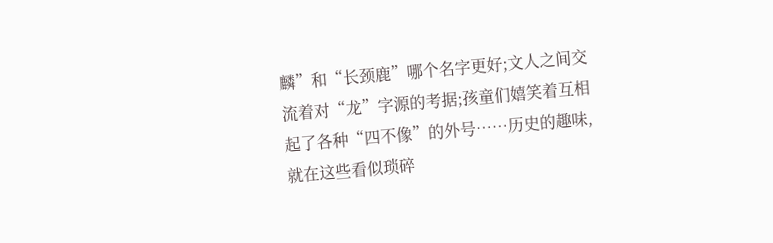麟”和“长颈鹿”哪个名字更好;文人之间交流着对“龙”字源的考据;孩童们嬉笑着互相起了各种“四不像”的外号……历史的趣味,就在这些看似琐碎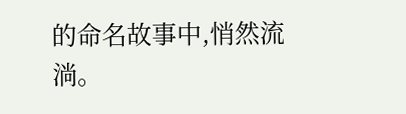的命名故事中,悄然流淌。